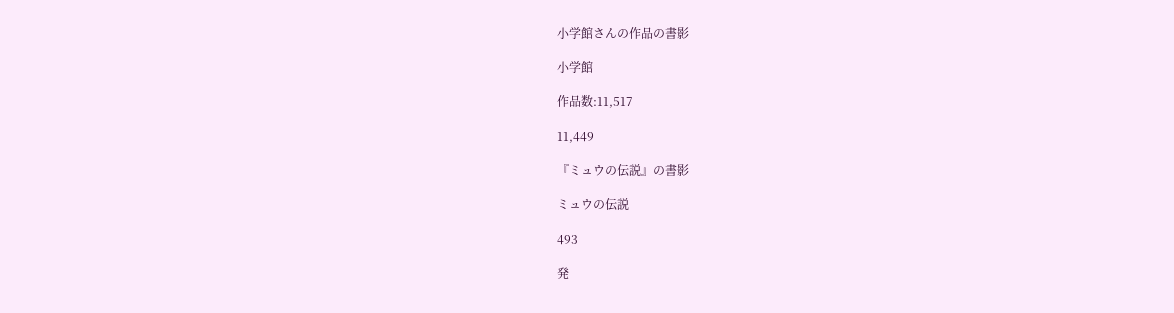小学館さんの作品の書影

小学館

作品数:11,517

11,449

『ミュウの伝説』の書影

ミュウの伝説

493

発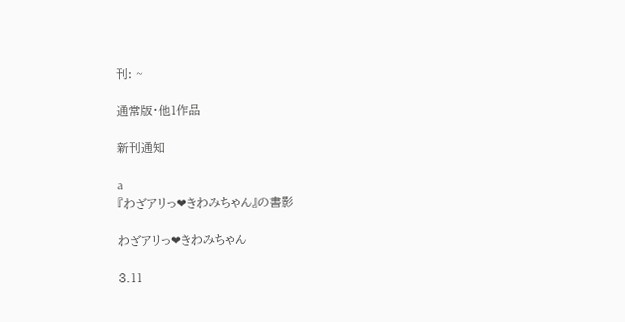刊: ~

通常版・他1作品

新刊通知

a
『わざアリっ❤きわみちゃん』の書影

わざアリっ❤きわみちゃん

3.11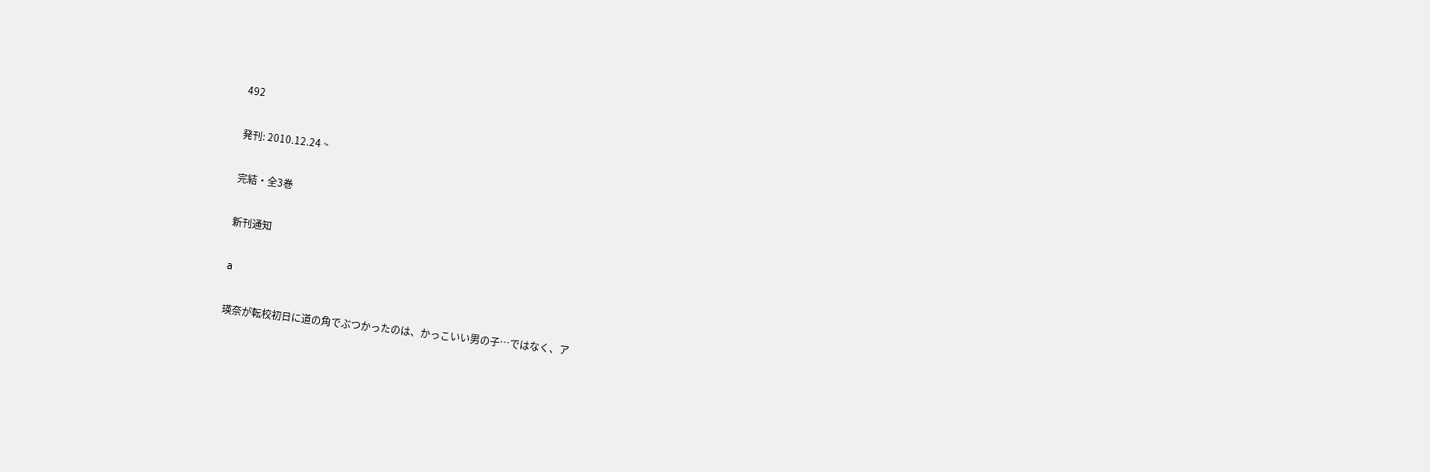492

発刊: 2010.12.24 ~

完結・全3巻

新刊通知

a

瑛奈が転校初日に道の角でぶつかったのは、かっこいい男の子…ではなく、ア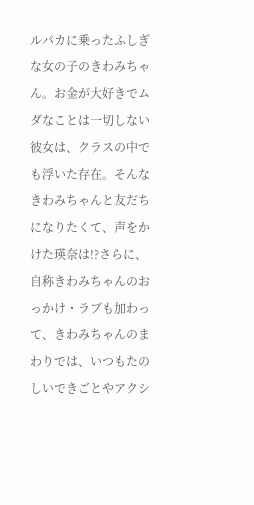ルパカに乗ったふしぎな女の子のきわみちゃん。お金が大好きでムダなことは一切しない彼女は、クラスの中でも浮いた存在。そんなきわみちゃんと友だちになりたくて、声をかけた瑛奈は!?さらに、自称きわみちゃんのおっかけ・ラブも加わって、きわみちゃんのまわりでは、いつもたのしいできごとやアクシ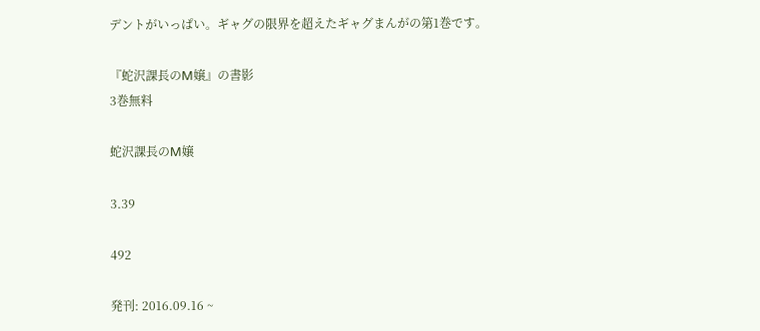デントがいっぱい。ギャグの限界を超えたギャグまんがの第1巻です。

『蛇沢課長のM嬢』の書影
3巻無料

蛇沢課長のM嬢

3.39

492

発刊: 2016.09.16 ~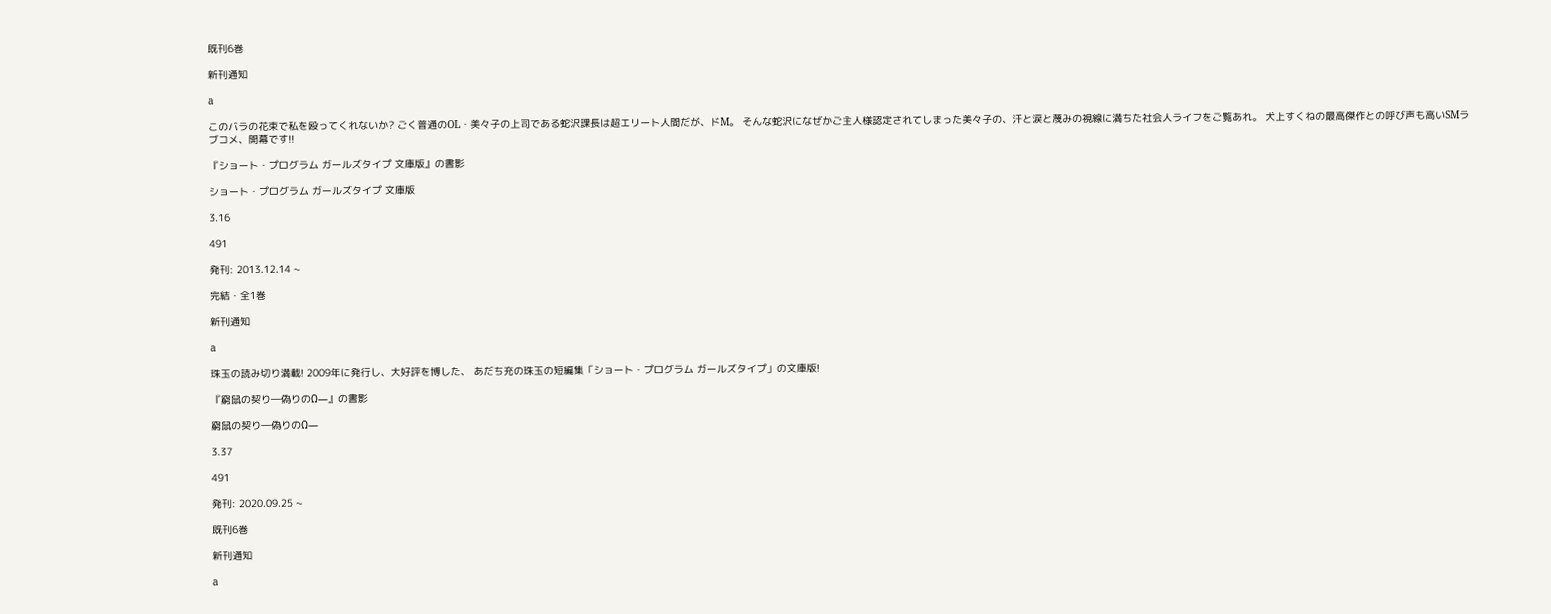既刊6巻

新刊通知

a

このバラの花束で私を殴ってくれないか? ごく普通のOL・美々子の上司である蛇沢課長は超エリート人間だが、ドM。 そんな蛇沢になぜかご主人様認定されてしまった美々子の、汗と涙と蔑みの視線に満ちた社会人ライフをご覧あれ。 犬上すくねの最高傑作との呼び声も高いSMラブコメ、開幕です!!

『ショート・プログラム ガールズタイプ 文庫版』の書影

ショート・プログラム ガールズタイプ 文庫版

3.16

491

発刊: 2013.12.14 ~

完結・全1巻

新刊通知

a

珠玉の読み切り満載! 2009年に発行し、大好評を博した、 あだち充の珠玉の短編集「ショート・プログラム ガールズタイプ」の文庫版!

『窮鼠の契り―偽りのΩ―』の書影

窮鼠の契り―偽りのΩ―

3.37

491

発刊: 2020.09.25 ~

既刊6巻

新刊通知

a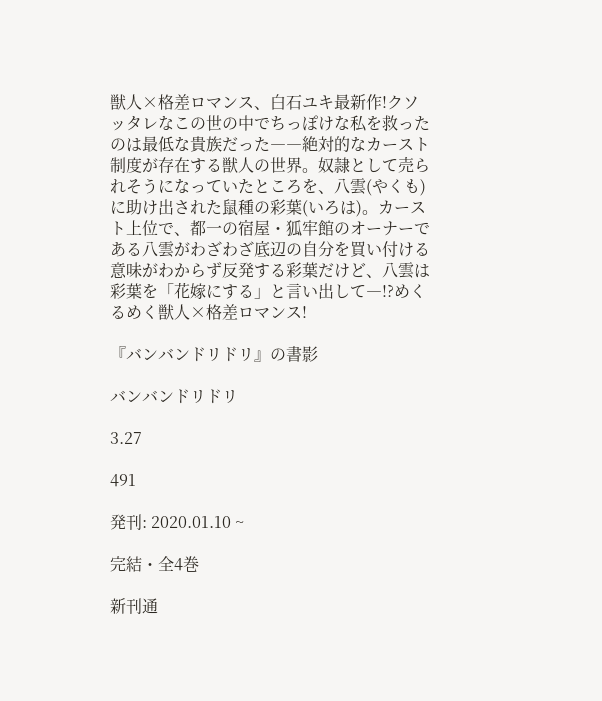獣人×格差ロマンス、白石ユキ最新作!クソッタレなこの世の中でちっぽけな私を救ったのは最低な貴族だった――絶対的なカースト制度が存在する獣人の世界。奴隷として売られそうになっていたところを、八雲(やくも)に助け出された鼠種の彩葉(いろは)。カースト上位で、都一の宿屋・狐牢館のオーナーである八雲がわざわざ底辺の自分を買い付ける意味がわからず反発する彩葉だけど、八雲は彩葉を「花嫁にする」と言い出して―!?めくるめく獣人×格差ロマンス!

『バンバンドリドリ』の書影

バンバンドリドリ

3.27

491

発刊: 2020.01.10 ~

完結・全4巻

新刊通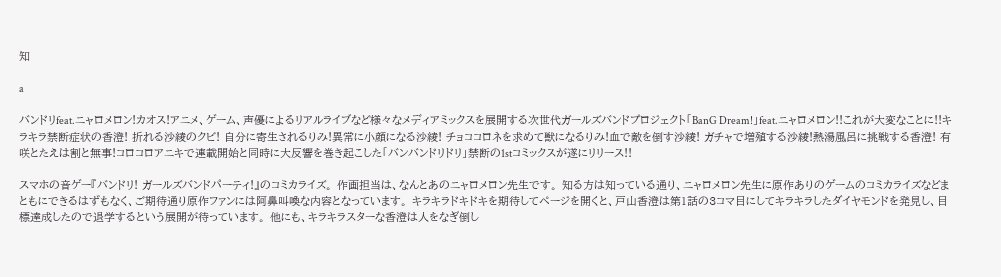知

a

バンドリfeat.ニャロメロン!カオス!アニメ、ゲーム、声優によるリアルライブなど様々なメディアミックスを展開する次世代ガールズバンドプロジェクト「BanG Dream!」feat.ニャロメロン!!これが大変なことに!!キラキラ禁断症状の香澄! 折れる沙綾のクビ! 自分に寄生されるりみ!異常に小顔になる沙綾! チョココロネを求めて獣になるりみ!血で敵を倒す沙綾! ガチャで増殖する沙綾!熱湯風呂に挑戦する香澄! 有咲とたえは割と無事!コロコロアニキで連載開始と同時に大反響を巻き起こした「バンバンドリドリ」禁断の1stコミックスが遂にリリース!!

スマホの音ゲー『バンドリ! ガールズバンドパーティ!』のコミカライズ。 作画担当は、なんとあのニャロメロン先生です。 知る方は知っている通り、ニャロメロン先生に原作ありのゲームのコミカライズなどまともにできるはずもなく、ご期待通り原作ファンには阿鼻叫喚な内容となっています。 キラキラドキドキを期待してページを開くと、戸山香澄は第1話の3コマ目にしてキラキラしたダイヤモンドを発見し、目標達成したので退学するという展開が待っています。 他にも、キラキラスターな香澄は人をなぎ倒し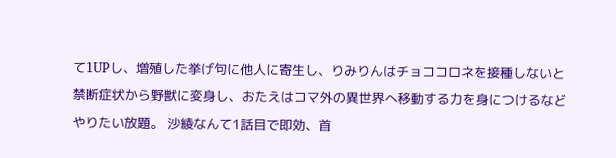て1UPし、増殖した挙げ句に他人に寄生し、りみりんはチョココロネを接種しないと禁断症状から野獣に変身し、おたえはコマ外の異世界へ移動する力を身につけるなどやりたい放題。 沙綾なんて1話目で即効、首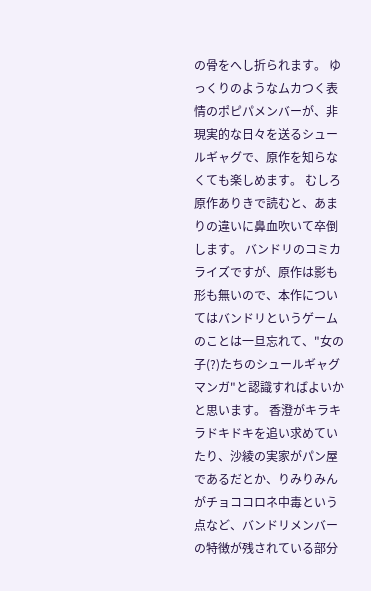の骨をへし折られます。 ゆっくりのようなムカつく表情のポピパメンバーが、非現実的な日々を送るシュールギャグで、原作を知らなくても楽しめます。 むしろ原作ありきで読むと、あまりの違いに鼻血吹いて卒倒します。 バンドリのコミカライズですが、原作は影も形も無いので、本作についてはバンドリというゲームのことは一旦忘れて、"女の子(?)たちのシュールギャグマンガ"と認識すればよいかと思います。 香澄がキラキラドキドキを追い求めていたり、沙綾の実家がパン屋であるだとか、りみりみんがチョココロネ中毒という点など、バンドリメンバーの特徴が残されている部分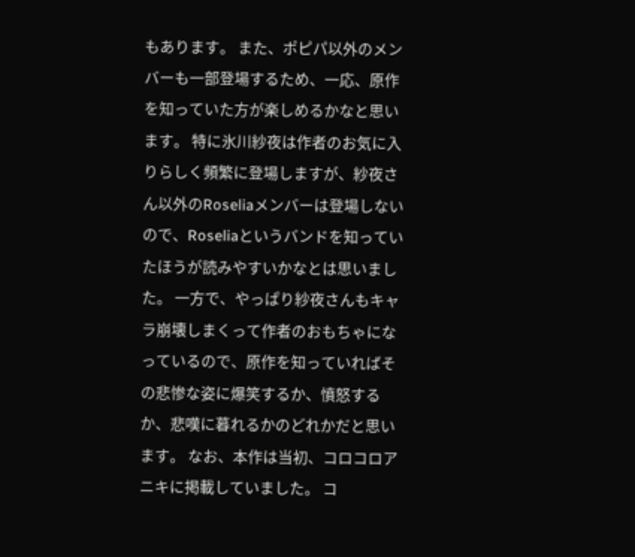もあります。 また、ポピパ以外のメンバーも一部登場するため、一応、原作を知っていた方が楽しめるかなと思います。 特に氷川紗夜は作者のお気に入りらしく頻繁に登場しますが、紗夜さん以外のRoseliaメンバーは登場しないので、Roseliaというバンドを知っていたほうが読みやすいかなとは思いました。 一方で、やっぱり紗夜さんもキャラ崩壊しまくって作者のおもちゃになっているので、原作を知っていればその悲惨な姿に爆笑するか、憤怒するか、悲嘆に暮れるかのどれかだと思います。 なお、本作は当初、コロコロアニキに掲載していました。 コ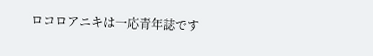ロコロアニキは一応青年誌です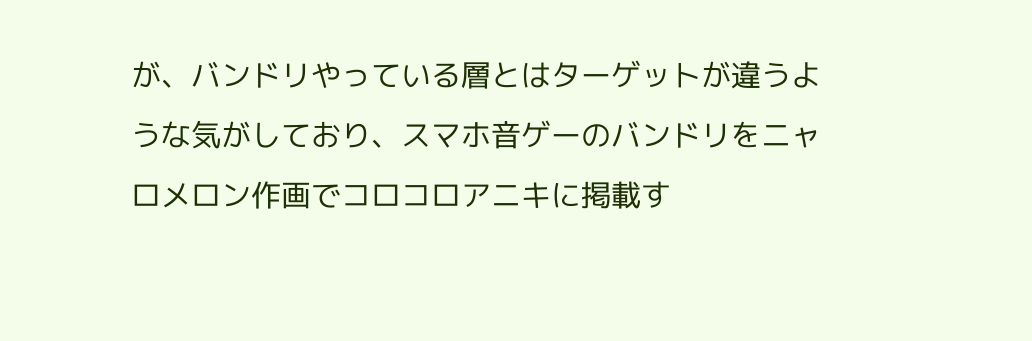が、バンドリやっている層とはターゲットが違うような気がしており、スマホ音ゲーのバンドリをニャロメロン作画でコロコロアニキに掲載す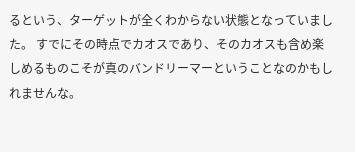るという、ターゲットが全くわからない状態となっていました。 すでにその時点でカオスであり、そのカオスも含め楽しめるものこそが真のバンドリーマーということなのかもしれませんな。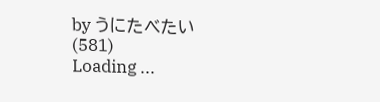by うにたべたい (581)
Loading ...